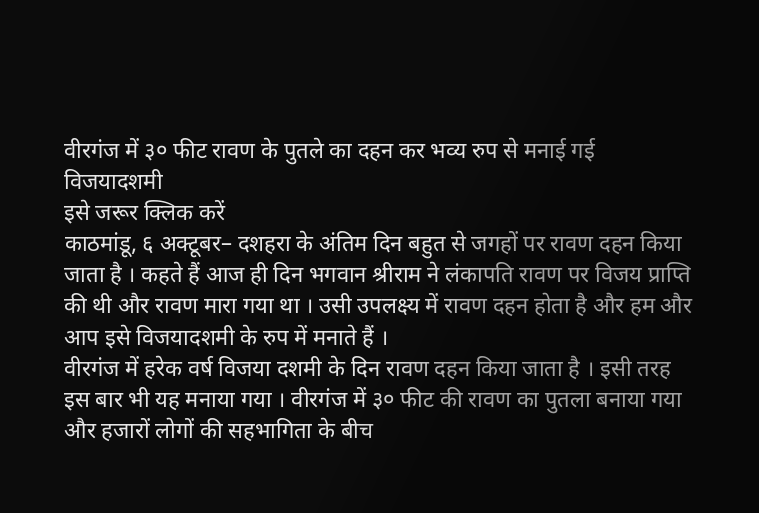वीरगंज में ३० फीट रावण के पुतले का दहन कर भव्य रुप से मनाई गई विजयादशमी
इसे जरूर क्लिक करें
काठमांडू, ६ अक्टूबर– दशहरा के अंतिम दिन बहुत से जगहों पर रावण दहन किया जाता है । कहते हैं आज ही दिन भगवान श्रीराम ने लंकापति रावण पर विजय प्राप्ति की थी और रावण मारा गया था । उसी उपलक्ष्य में रावण दहन होता है और हम और आप इसे विजयादशमी के रुप में मनाते हैं ।
वीरगंज में हरेक वर्ष विजया दशमी के दिन रावण दहन किया जाता है । इसी तरह इस बार भी यह मनाया गया । वीरगंज में ३० फीट की रावण का पुतला बनाया गया और हजारों लोगों की सहभागिता के बीच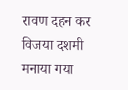रावण दहन कर विजया दशमी मनाया गया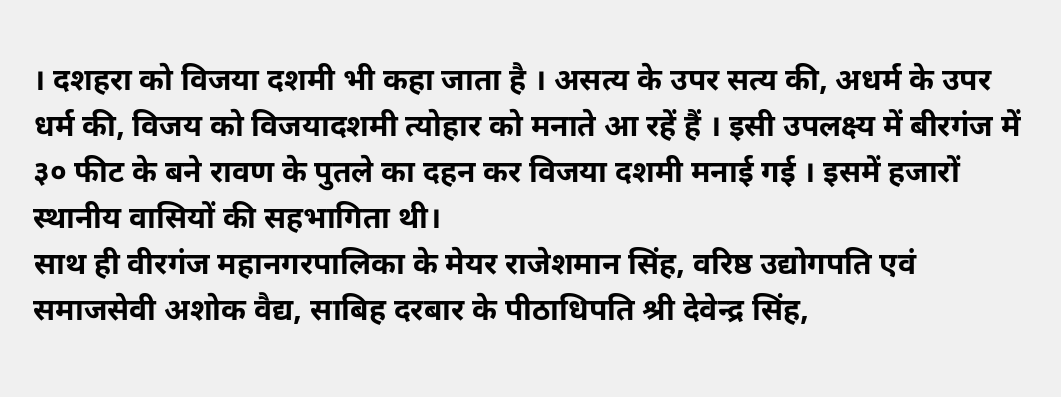। दशहरा को विजया दशमी भी कहा जाता है । असत्य के उपर सत्य की, अधर्म के उपर धर्म की, विजय को विजयादशमी त्योहार को मनाते आ रहें हैं । इसी उपलक्ष्य में बीरगंज में ३० फीट के बने रावण के पुतले का दहन कर विजया दशमी मनाई गई । इसमें हजारों स्थानीय वासियों की सहभागिता थी।
साथ ही वीरगंज महानगरपालिका के मेयर राजेशमान सिंह, वरिष्ठ उद्योगपति एवं समाजसेवी अशोक वैद्य, साबिह दरबार के पीठाधिपति श्री देवेन्द्र सिंह,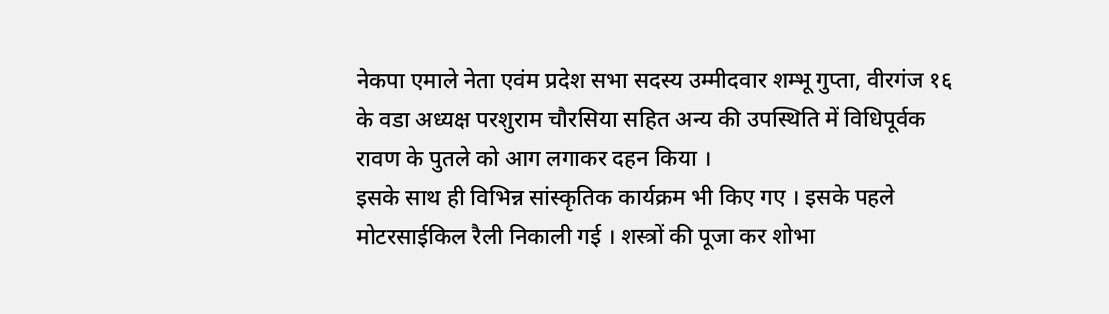नेकपा एमाले नेता एवंम प्रदेश सभा सदस्य उम्मीदवार शम्भू गुप्ता, वीरगंज १६ के वडा अध्यक्ष परशुराम चौरसिया सहित अन्य की उपस्थिति में विधिपूर्वक रावण के पुतले को आग लगाकर दहन किया ।
इसके साथ ही विभिन्न सांस्कृतिक कार्यक्रम भी किए गए । इसके पहले मोटरसाईकिल रैली निकाली गई । शस्त्रों की पूजा कर शोभा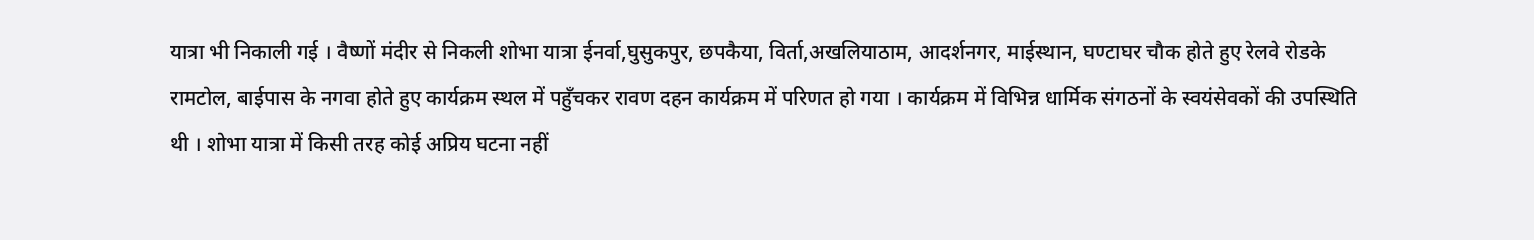यात्रा भी निकाली गई । वैष्णों मंदीर से निकली शोभा यात्रा ईनर्वा,घुसुकपुर, छपकैया, विर्ता,अखलियाठाम, आदर्शनगर, माईस्थान, घण्टाघर चौक होते हुए रेलवे रोडके रामटोल, बाईपास के नगवा होते हुए कार्यक्रम स्थल में पहुँचकर रावण दहन कार्यक्रम में परिणत हो गया । कार्यक्रम में विभिन्न धार्मिक संगठनों के स्वयंसेवकों की उपस्थिति थी । शोभा यात्रा में किसी तरह कोई अप्रिय घटना नहीं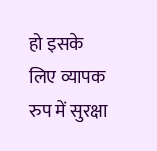हो इसके लिए व्यापक रुप में सुरक्षा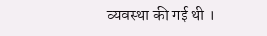व्यवस्था की गई थी ।